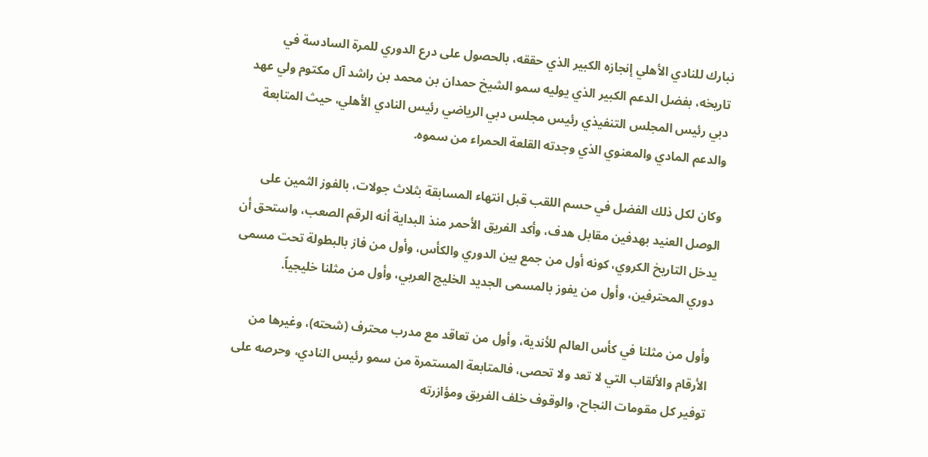نبارك للنادي الأهلي إنجازه الكبير الذي حققه، بالحصول على درع الدوري للمرة السادسة في تاريخه، بفضل الدعم الكبير الذي يوليه سمو الشيخ حمدان بن محمد بن راشد آل مكتوم ولي عهد دبي رئيس المجلس التنفيذي رئيس مجلس دبي الرياضي رئيس النادي الأهلي، حيث المتابعة والدعم المادي والمعنوي الذي وجدته القلعة الحمراء من سموه.

وكان لكل ذلك الفضل في حسم اللقب قبل انتهاء المسابقة بثلاث جولات، بالفوز الثمين على الوصل العنيد بهدفين مقابل هدف، وأكد الفريق الأحمر منذ البداية أنه الرقم الصعب، واستحق أن يدخل التاريخ الكروي، كونه أول من جمع بين الدوري والكأس، وأول من فاز بالبطولة تحت مسمى دوري المحترفين، وأول من يفوز بالمسمى الجديد الخليج العربي، وأول من مثلنا خليجياً.

وأول من مثلنا في كأس العالم للأندية، وأول من تعاقد مع مدرب محترف (شحته)، وغيرها من الأرقام والألقاب التي لا تعد ولا تحصى، فالمتابعة المستمرة من سمو رئيس النادي، وحرصه على توفير كل مقومات النجاح، والوقوف خلف الفريق ومؤازرته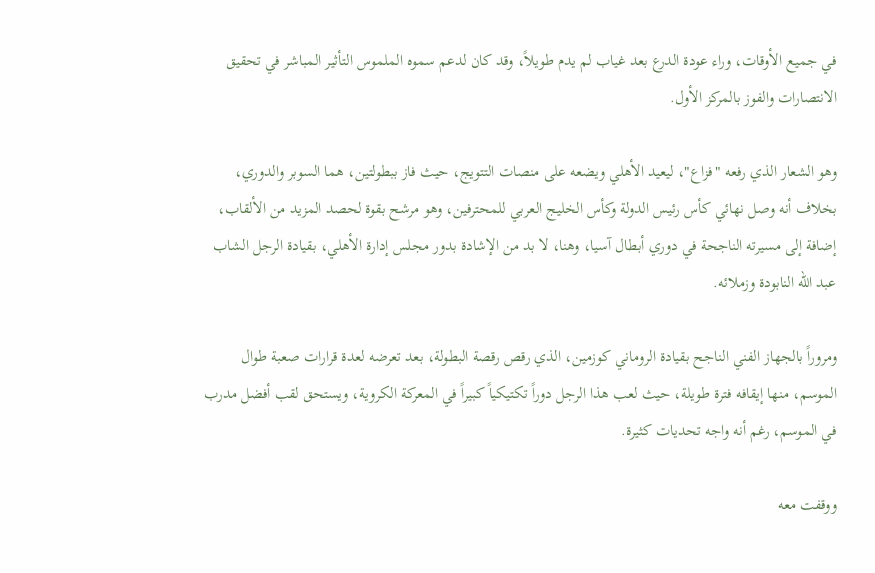في جميع الأوقات، وراء عودة الدرع بعد غياب لم يدم طويلاً، وقد كان لدعم سموه الملموس التأثير المباشر في تحقيق الانتصارات والفوز بالمركز الأول.

وهو الشعار الذي رفعه "فزاع"، ليعيد الأهلي ويضعه على منصات التتويج، حيث فاز ببطولتين، هما السوبر والدوري، بخلاف أنه وصل نهائي كأس رئيس الدولة وكأس الخليج العربي للمحترفين، وهو مرشح بقوة لحصد المزيد من الألقاب، إضافة إلى مسيرته الناجحة في دوري أبطال آسيا، وهنا، لا بد من الإشادة بدور مجلس إدارة الأهلي، بقيادة الرجل الشاب عبد الله النابودة وزملائه.

ومروراً بالجهاز الفني الناجح بقيادة الروماني كوزمين، الذي رقص رقصة البطولة، بعد تعرضه لعدة قرارات صعبة طوال الموسم، منها إيقافه فترة طويلة، حيث لعب هذا الرجل دوراً تكتيكياً كبيراً في المعركة الكروية، ويستحق لقب أفضل مدرب في الموسم، رغم أنه واجه تحديات كثيرة.

ووقفت معه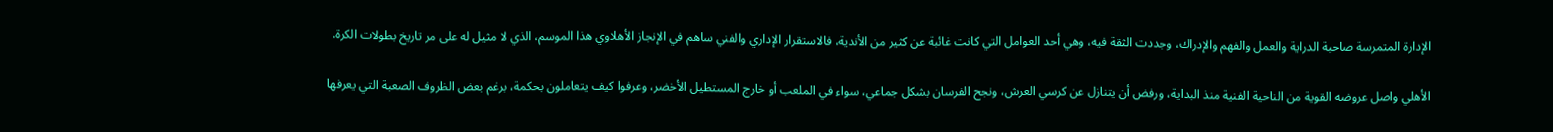الإدارة المتمرسة صاحبة الدراية والعمل والفهم والإدراك، وجددت الثقة فيه، وهي أحد العوامل التي كانت غائبة عن كثير من الأندية، فالاستقرار الإداري والفني ساهم في الإنجاز الأهلاوي هذا الموسم، الذي لا مثيل له على مر تاريخ بطولات الكرة.

الأهلي واصل عروضه القوية من الناحية الفنية منذ البداية، ورفض أن يتنازل عن كرسي العرش، ونجح الفرسان بشكل جماعي، سواء في الملعب أو خارج المستطيل الأخضر، وعرفوا كيف يتعاملون بحكمة، برغم بعض الظروف الصعبة التي يعرفها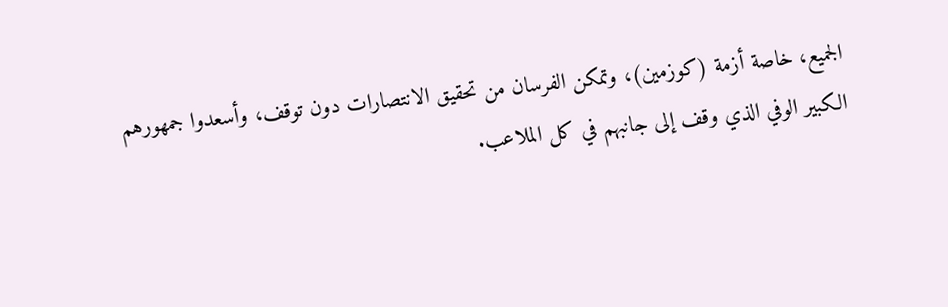الجميع، خاصة أزمة (كوزمين)، وتمكن الفرسان من تحقيق الانتصارات دون توقف، وأسعدوا جمهورهم الكبير الوفي الذي وقف إلى جانبهم في كل الملاعب.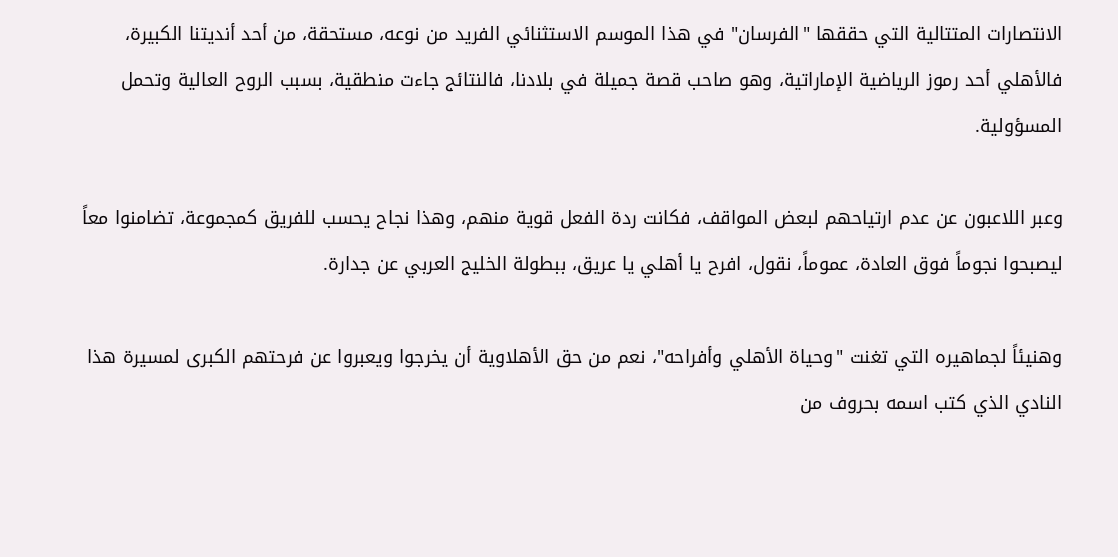الانتصارات المتتالية التي حققها "الفرسان" في هذا الموسم الاستثنائي الفريد من نوعه، مستحقة، من أحد أنديتنا الكبيرة، فالأهلي أحد رموز الرياضية الإماراتية، وهو صاحب قصة جميلة في بلادنا، فالنتائج جاءت منطقية، بسبب الروح العالية وتحمل المسؤولية.

وعبر اللاعبون عن عدم ارتياحهم لبعض المواقف، فكانت ردة الفعل قوية منهم، وهذا نجاح يحسب للفريق كمجموعة، تضامنوا معاً ليصبحوا نجوماً فوق العادة، عموماً، نقول، افرح يا أهلي يا عريق، ببطولة الخليج العربي عن جدارة.

وهنيئاً لجماهيره التي تغنت "وحياة الأهلي وأفراحه"، نعم من حق الأهلاوية أن يخرجوا ويعبروا عن فرحتهم الكبرى لمسيرة هذا النادي الذي كتب اسمه بحروف من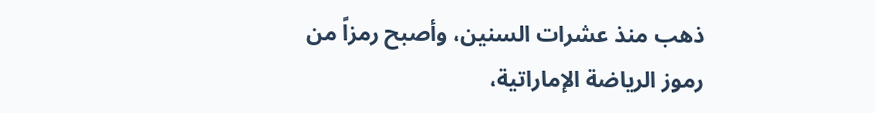ذهب منذ عشرات السنين، وأصبح رمزاً من رموز الرياضة الإماراتية،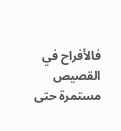فالأفراح في القصيص مستمرة حتى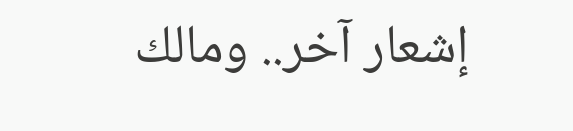إشعار آخر.. ومالك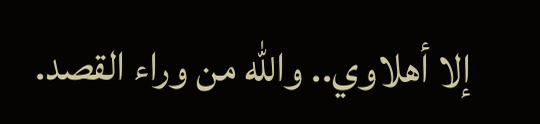إلا أهلاوي.. والله من وراء القصد.